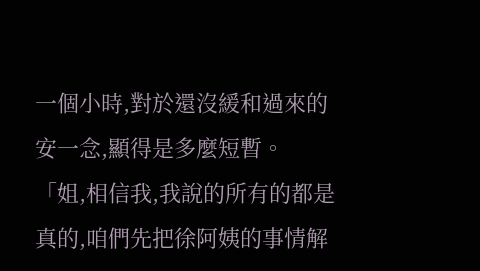一個小時,對於還沒緩和過來的安一念,顯得是多麼短暫。
「姐,相信我,我說的所有的都是真的,咱們先把徐阿姨的事情解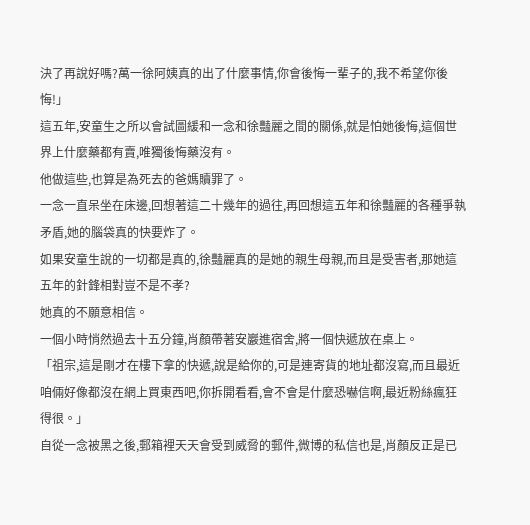決了再說好嗎?萬一徐阿姨真的出了什麼事情,你會後悔一輩子的,我不希望你後悔!」
這五年,安童生之所以會試圖緩和一念和徐豔麗之間的關係,就是怕她後悔,這個世界上什麼藥都有賣,唯獨後悔藥沒有。
他做這些,也算是為死去的爸媽贖罪了。
一念一直呆坐在床邊,回想著這二十幾年的過往,再回想這五年和徐豔麗的各種爭執矛盾,她的腦袋真的快要炸了。
如果安童生說的一切都是真的,徐豔麗真的是她的親生母親,而且是受害者,那她這五年的針鋒相對豈不是不孝?
她真的不願意相信。
一個小時悄然過去十五分鐘,肖顏帶著安巖進宿舍,將一個快遞放在桌上。
「祖宗,這是剛才在樓下拿的快遞,說是給你的,可是連寄貨的地址都沒寫,而且最近咱倆好像都沒在網上買東西吧,你拆開看看,會不會是什麼恐嚇信啊,最近粉絲瘋狂得很。」
自從一念被黑之後,郵箱裡天天會受到威脅的郵件,微博的私信也是,肖顏反正是已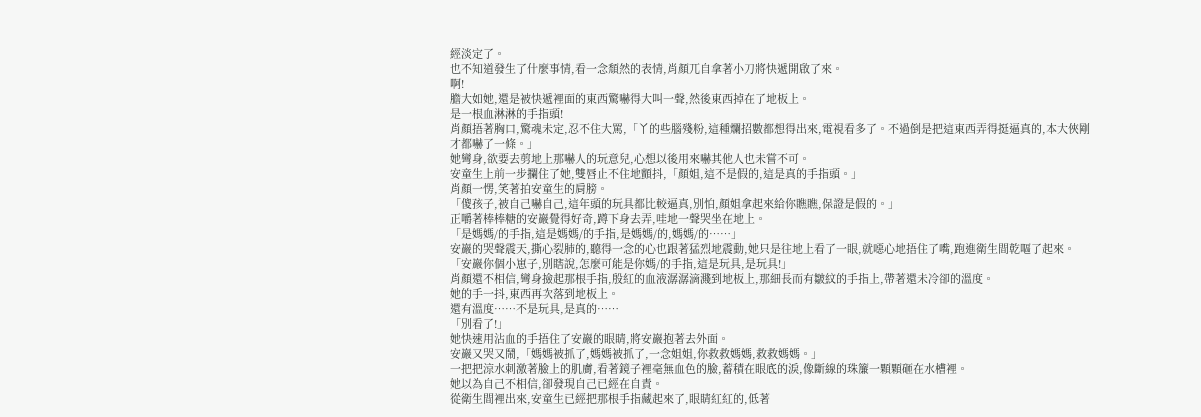經淡定了。
也不知道發生了什麼事情,看一念頹然的表情,肖顏兀自拿著小刀將快遞開啟了來。
啊!
膽大如她,還是被快遞裡面的東西驚嚇得大叫一聲,然後東西掉在了地板上。
是一根血淋淋的手指頭!
肖顏捂著胸口,驚魂未定,忍不住大罵,「丫的些腦殘粉,這種爛招數都想得出來,電視看多了。不過倒是把這東西弄得挺逼真的,本大俠剛才都嚇了一條。」
她彎身,欲要去剪地上那嚇人的玩意兒,心想以後用來嚇其他人也未嘗不可。
安童生上前一步攔住了她,雙唇止不住地顫抖,「顏姐,這不是假的,這是真的手指頭。」
肖顏一愣,笑著拍安童生的肩膀。
「傻孩子,被自己嚇自己,這年頭的玩具都比較逼真,別怕,顏姐拿起來給你瞧瞧,保證是假的。」
正嚼著棒棒糖的安巖覺得好奇,蹲下身去弄,哇地一聲哭坐在地上。
「是媽媽/的手指,這是媽媽/的手指,是媽媽/的,媽媽/的……」
安巖的哭聲震天,撕心裂肺的,聽得一念的心也跟著猛烈地震動,她只是往地上看了一眼,就噁心地捂住了嘴,跑進衛生間乾嘔了起來。
「安巖你個小崽子,別瞎說,怎麼可能是你媽/的手指,這是玩具,是玩具!」
肖顏還不相信,彎身撿起那根手指,殷紅的血液潺潺滴濺到地板上,那細長而有皺紋的手指上,帶著還未冷卻的溫度。
她的手一抖,東西再次落到地板上。
還有溫度……不是玩具,是真的……
「別看了!」
她快速用沾血的手捂住了安巖的眼睛,將安巖抱著去外面。
安巖又哭又鬧,「媽媽被抓了,媽媽被抓了,一念姐姐,你救救媽媽,救救媽媽。」
一把把涼水刺激著臉上的肌膚,看著鏡子裡毫無血色的臉,蓄積在眼底的淚,像斷線的珠簾一顆顆砸在水槽裡。
她以為自己不相信,卻發現自己已經在自責。
從衛生間裡出來,安童生已經把那根手指藏起來了,眼睛紅紅的,低著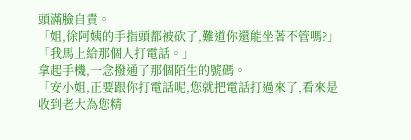頭滿臉自責。
「姐,徐阿姨的手指頭都被砍了,難道你還能坐著不管嗎?」
「我馬上給那個人打電話。」
拿起手機,一念撥通了那個陌生的號碼。
「安小姐,正要跟你打電話呢,您就把電話打過來了,看來是收到老大為您精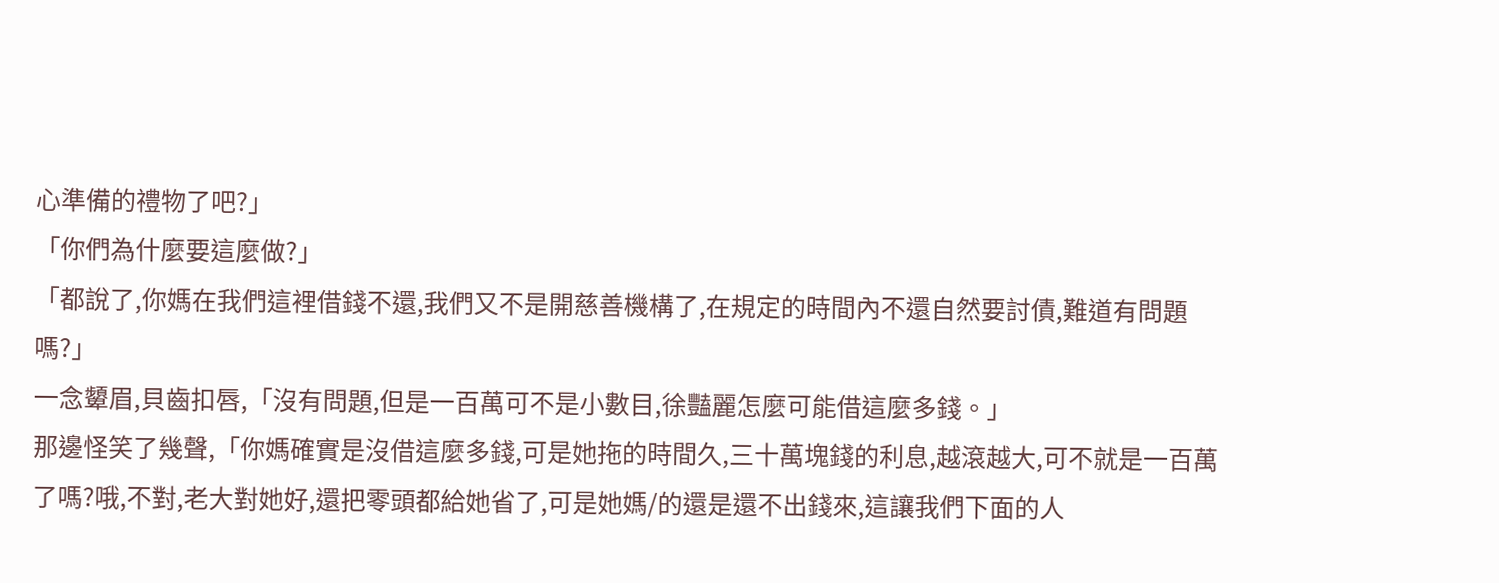心準備的禮物了吧?」
「你們為什麼要這麼做?」
「都說了,你媽在我們這裡借錢不還,我們又不是開慈善機構了,在規定的時間內不還自然要討債,難道有問題嗎?」
一念顰眉,貝齒扣唇,「沒有問題,但是一百萬可不是小數目,徐豔麗怎麼可能借這麼多錢。」
那邊怪笑了幾聲,「你媽確實是沒借這麼多錢,可是她拖的時間久,三十萬塊錢的利息,越滾越大,可不就是一百萬了嗎?哦,不對,老大對她好,還把零頭都給她省了,可是她媽/的還是還不出錢來,這讓我們下面的人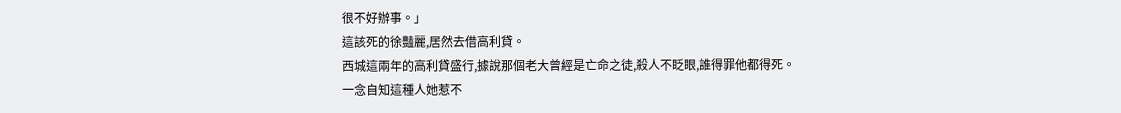很不好辦事。」
這該死的徐豔麗,居然去借高利貸。
西城這兩年的高利貸盛行,據說那個老大曾經是亡命之徒,殺人不眨眼,誰得罪他都得死。
一念自知這種人她惹不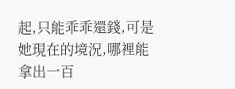起,只能乖乖還錢,可是她現在的境況,哪裡能拿出一百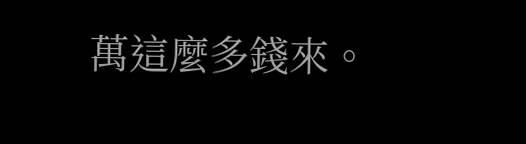萬這麼多錢來。